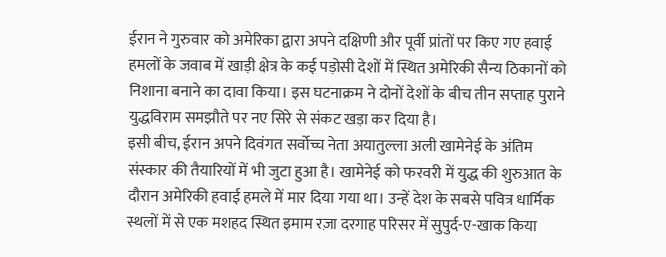ईरान ने गुरुवार को अमेरिका द्वारा अपने दक्षिणी और पूर्वी प्रांतों पर किए गए हवाई हमलों के जवाब में खाड़ी क्षेत्र के कई पड़ोसी देशों में स्थित अमेरिकी सैन्य ठिकानों को निशाना बनाने का दावा किया। इस घटनाक्रम ने दोनों देशों के बीच तीन सप्ताह पुराने युद्धविराम समझौते पर नए सिरे से संकट खड़ा कर दिया है।
इसी बीच, ईरान अपने दिवंगत सर्वोच्च नेता अयातुल्ला अली खामेनेई के अंतिम संस्कार की तैयारियों में भी जुटा हुआ है। खामेनेई को फरवरी में युद्ध की शुरुआत के दौरान अमेरिकी हवाई हमले में मार दिया गया था। उन्हें देश के सबसे पवित्र धार्मिक स्थलों में से एक मशहद स्थित इमाम रज़ा दरगाह परिसर में सुपुर्द-ए-खाक किया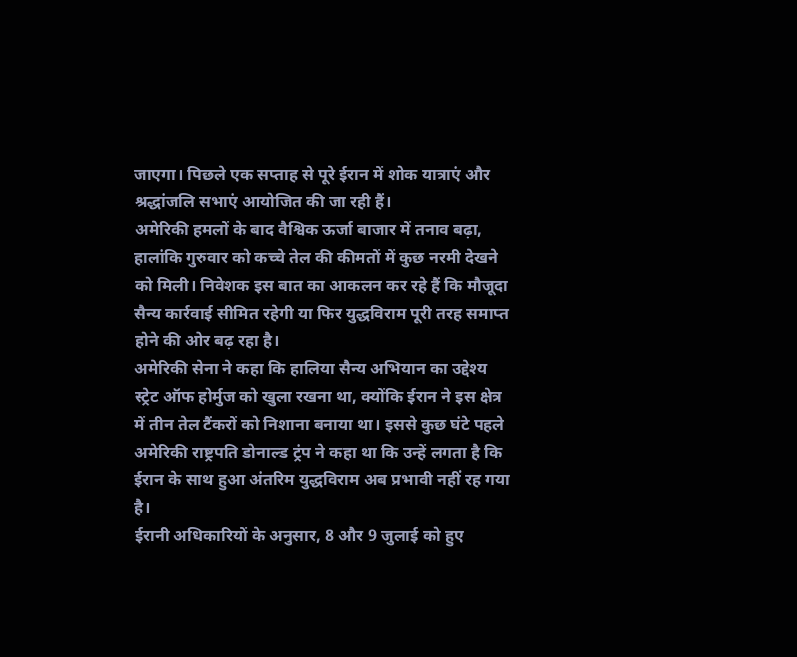जाएगा। पिछले एक सप्ताह से पूरे ईरान में शोक यात्राएं और श्रद्धांजलि सभाएं आयोजित की जा रही हैं।
अमेरिकी हमलों के बाद वैश्विक ऊर्जा बाजार में तनाव बढ़ा, हालांकि गुरुवार को कच्चे तेल की कीमतों में कुछ नरमी देखने को मिली। निवेशक इस बात का आकलन कर रहे हैं कि मौजूदा सैन्य कार्रवाई सीमित रहेगी या फिर युद्धविराम पूरी तरह समाप्त होने की ओर बढ़ रहा है।
अमेरिकी सेना ने कहा कि हालिया सैन्य अभियान का उद्देश्य स्ट्रेट ऑफ होर्मुज को खुला रखना था, क्योंकि ईरान ने इस क्षेत्र में तीन तेल टैंकरों को निशाना बनाया था। इससे कुछ घंटे पहले अमेरिकी राष्ट्रपति डोनाल्ड ट्रंप ने कहा था कि उन्हें लगता है कि ईरान के साथ हुआ अंतरिम युद्धविराम अब प्रभावी नहीं रह गया है।
ईरानी अधिकारियों के अनुसार, 8 और 9 जुलाई को हुए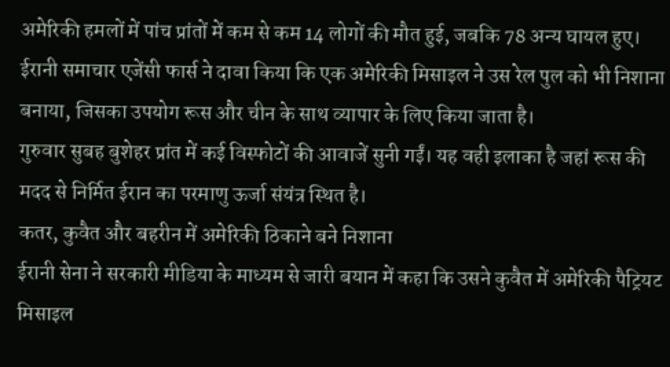अमेरिकी हमलों में पांच प्रांतों में कम से कम 14 लोगों की मौत हुई, जबकि 78 अन्य घायल हुए। ईरानी समाचार एजेंसी फार्स ने दावा किया कि एक अमेरिकी मिसाइल ने उस रेल पुल को भी निशाना बनाया, जिसका उपयोग रूस और चीन के साथ व्यापार के लिए किया जाता है।
गुरुवार सुबह बुशेहर प्रांत में कई विस्फोटों की आवाजें सुनी गईं। यह वही इलाका है जहां रूस की मदद से निर्मित ईरान का परमाणु ऊर्जा संयंत्र स्थित है।
कतर, कुवैत और बहरीन में अमेरिकी ठिकाने बने निशाना
ईरानी सेना ने सरकारी मीडिया के माध्यम से जारी बयान में कहा कि उसने कुवैत में अमेरिकी पैट्रियट मिसाइल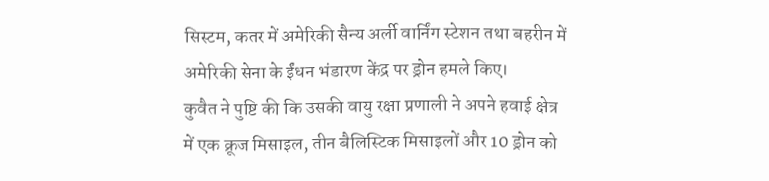सिस्टम, कतर में अमेरिकी सैन्य अर्ली वार्निंग स्टेशन तथा बहरीन में अमेरिकी सेना के ईंधन भंडारण केंद्र पर ड्रोन हमले किए।
कुवैत ने पुष्टि की कि उसकी वायु रक्षा प्रणाली ने अपने हवाई क्षेत्र में एक क्रूज मिसाइल, तीन बैलिस्टिक मिसाइलों और 10 ड्रोन को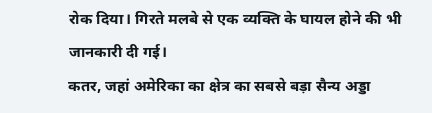रोक दिया। गिरते मलबे से एक व्यक्ति के घायल होने की भी जानकारी दी गई।
कतर, जहां अमेरिका का क्षेत्र का सबसे बड़ा सैन्य अड्डा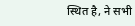स्थित है, ने सभी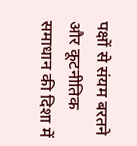पक्षों से संयम बरतने और कूटनीतिक समाधान की दिशा में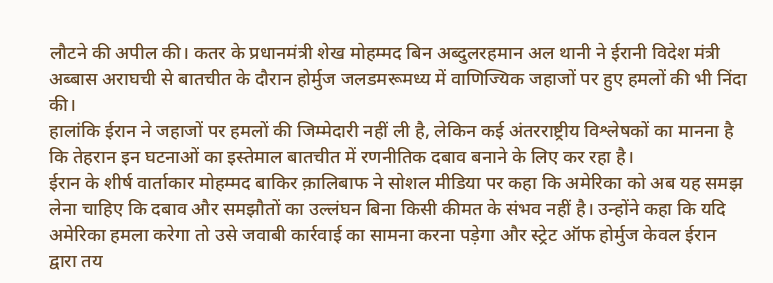लौटने की अपील की। कतर के प्रधानमंत्री शेख मोहम्मद बिन अब्दुलरहमान अल थानी ने ईरानी विदेश मंत्री अब्बास अराघची से बातचीत के दौरान होर्मुज जलडमरूमध्य में वाणिज्यिक जहाजों पर हुए हमलों की भी निंदा की।
हालांकि ईरान ने जहाजों पर हमलों की जिम्मेदारी नहीं ली है, लेकिन कई अंतरराष्ट्रीय विश्लेषकों का मानना है कि तेहरान इन घटनाओं का इस्तेमाल बातचीत में रणनीतिक दबाव बनाने के लिए कर रहा है।
ईरान के शीर्ष वार्ताकार मोहम्मद बाकिर क़ालिबाफ ने सोशल मीडिया पर कहा कि अमेरिका को अब यह समझ लेना चाहिए कि दबाव और समझौतों का उल्लंघन बिना किसी कीमत के संभव नहीं है। उन्होंने कहा कि यदि अमेरिका हमला करेगा तो उसे जवाबी कार्रवाई का सामना करना पड़ेगा और स्ट्रेट ऑफ होर्मुज केवल ईरान द्वारा तय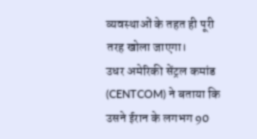व्यवस्थाओं के तहत ही पूरी तरह खोला जाएगा।
उधर अमेरिकी सेंट्रल कमांड (CENTCOM) ने बताया कि उसने ईरान के लगभग 90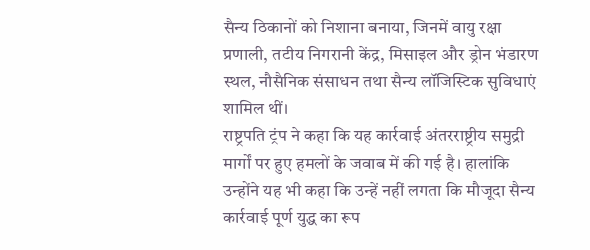सैन्य ठिकानों को निशाना बनाया, जिनमें वायु रक्षा प्रणाली, तटीय निगरानी केंद्र, मिसाइल और ड्रोन भंडारण स्थल, नौसैनिक संसाधन तथा सैन्य लॉजिस्टिक सुविधाएं शामिल थीं।
राष्ट्रपति ट्रंप ने कहा कि यह कार्रवाई अंतरराष्ट्रीय समुद्री मार्गों पर हुए हमलों के जवाब में की गई है। हालांकि उन्होंने यह भी कहा कि उन्हें नहीं लगता कि मौजूदा सैन्य कार्रवाई पूर्ण युद्ध का रूप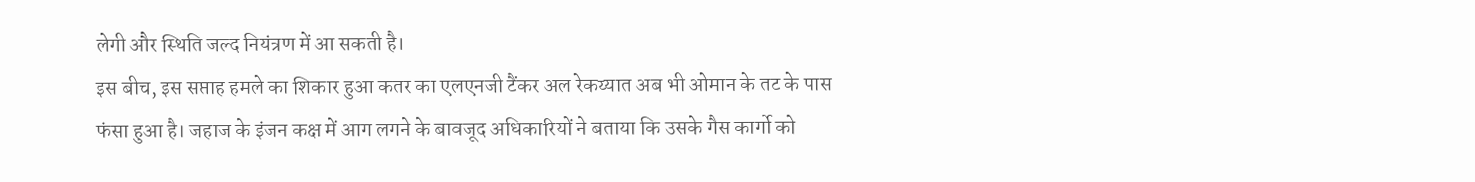लेगी और स्थिति जल्द नियंत्रण में आ सकती है।
इस बीच, इस सप्ताह हमले का शिकार हुआ कतर का एलएनजी टैंकर अल रेकय्यात अब भी ओमान के तट के पास फंसा हुआ है। जहाज के इंजन कक्ष में आग लगने के बावजूद अधिकारियों ने बताया कि उसके गैस कार्गो को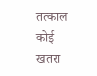तत्काल कोई खतरा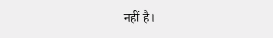नहीं है।